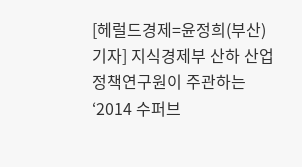[헤럴드경제=윤정희(부산) 기자] 지식경제부 산하 산업정책연구원이 주관하는 ‘2014 수퍼브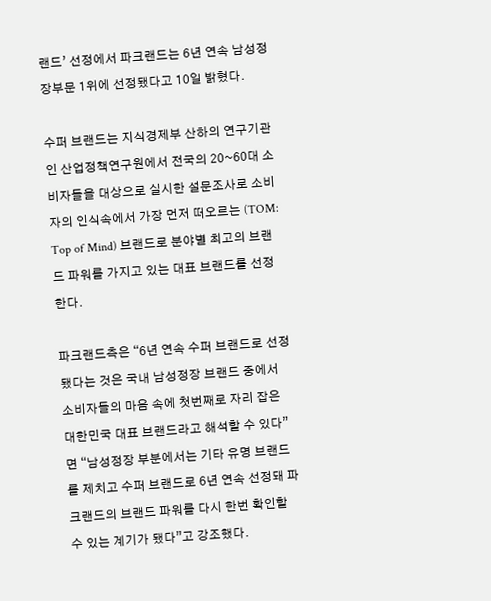랜드’ 선정에서 파크랜드는 6년 연속 남성정장부문 1위에 선정됐다고 10일 밝혔다.

수퍼 브랜드는 지식경제부 산하의 연구기관인 산업정책연구원에서 전국의 20~60대 소비자들을 대상으로 실시한 설문조사로 소비자의 인식속에서 가장 먼저 떠오르는 (TOM: Top of Mind) 브랜드로 분야별 최고의 브랜드 파워를 가지고 있는 대표 브랜드를 선정한다.

파크랜드측은 “6년 연속 수퍼 브랜드로 선정됐다는 것은 국내 남성정장 브랜드 중에서 소비자들의 마음 속에 첫번째로 자리 잡은 대한민국 대표 브랜드라고 해석할 수 있다”면 “남성정장 부분에서는 기타 유명 브랜드를 제치고 수퍼 브랜드로 6년 연속 선정돼 파크랜드의 브랜드 파워를 다시 한번 확인할 수 있는 계기가 됐다”고 강조했다.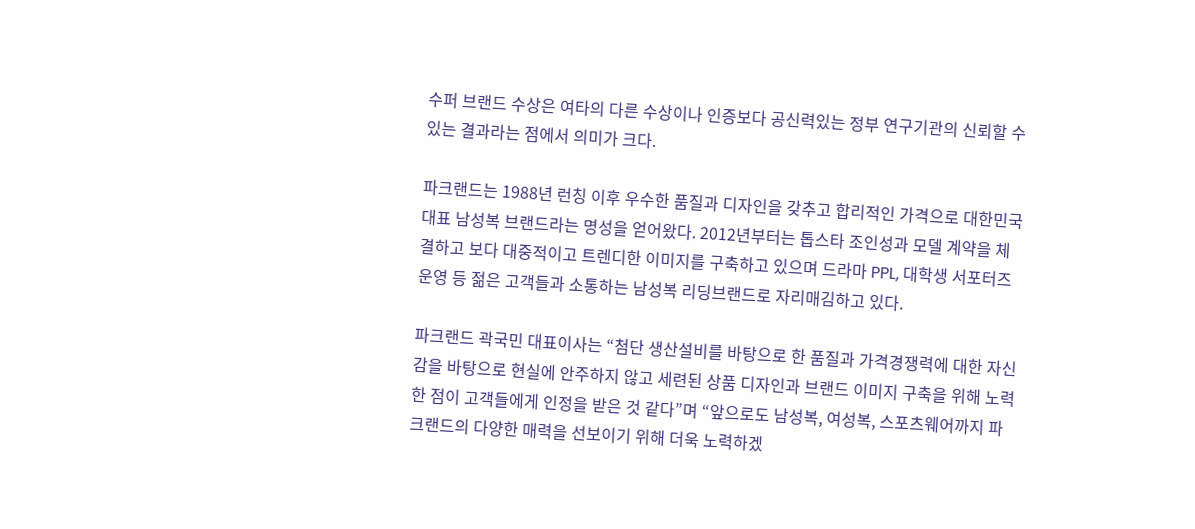수퍼 브랜드 수상은 여타의 다른 수상이나 인증보다 공신력있는 정부 연구기관의 신뢰할 수 있는 결과라는 점에서 의미가 크다.

파크랜드는 1988년 런칭 이후 우수한 품질과 디자인을 갖추고 합리적인 가격으로 대한민국 대표 남성복 브랜드라는 명성을 얻어왔다. 2012년부터는 톱스타 조인성과 모델 계약을 체결하고 보다 대중적이고 트렌디한 이미지를 구축하고 있으며 드라마 PPL, 대학생 서포터즈 운영 등 젊은 고객들과 소통하는 남성복 리딩브랜드로 자리매김하고 있다.

파크랜드 곽국민 대표이사는 “첨단 생산설비를 바탕으로 한 품질과 가격경쟁력에 대한 자신감을 바탕으로 현실에 안주하지 않고 세련된 상품 디자인과 브랜드 이미지 구축을 위해 노력한 점이 고객들에게 인정을 받은 것 같다”며 “앞으로도 남성복, 여성복, 스포츠웨어까지 파크랜드의 다양한 매력을 선보이기 위해 더욱 노력하겠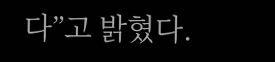다”고 밝혔다.